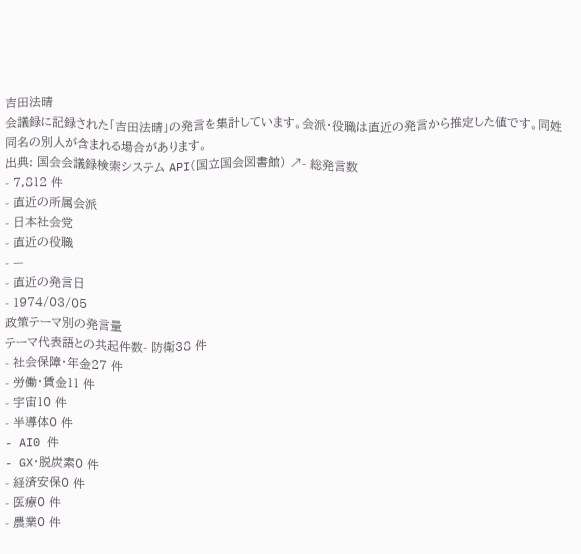吉田法晴
会議録に記録された「吉田法晴」の発言を集計しています。会派・役職は直近の発言から推定した値です。同姓同名の別人が含まれる場合があります。
出典: 国会会議録検索システム API(国立国会図書館) ↗- 総発言数
- 7,812 件
- 直近の所属会派
- 日本社会党
- 直近の役職
- —
- 直近の発言日
- 1974/03/05
政策テーマ別の発言量
テーマ代表語との共起件数- 防衛38 件
- 社会保障・年金27 件
- 労働・賃金11 件
- 宇宙10 件
- 半導体0 件
- AI0 件
- GX・脱炭素0 件
- 経済安保0 件
- 医療0 件
- 農業0 件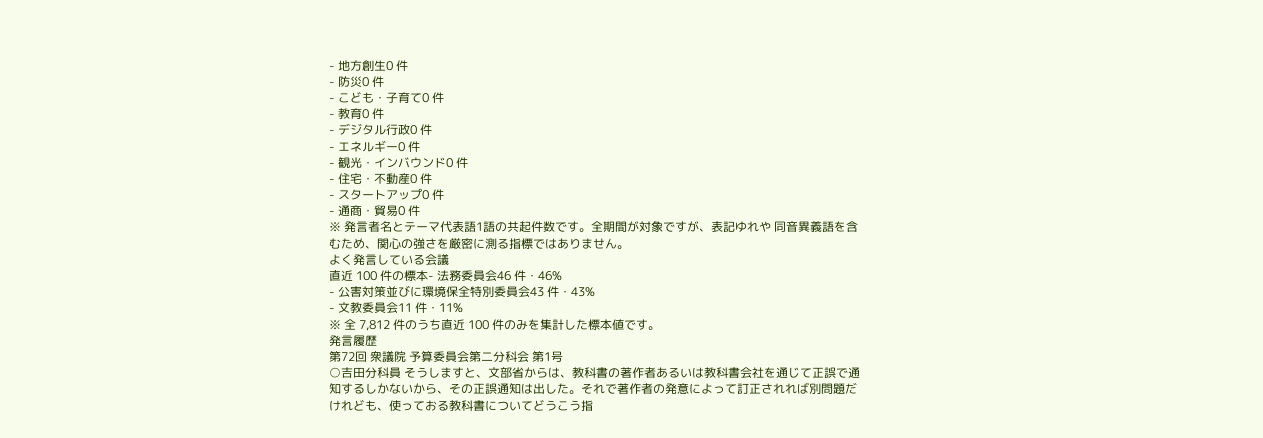- 地方創生0 件
- 防災0 件
- こども・子育て0 件
- 教育0 件
- デジタル行政0 件
- エネルギー0 件
- 観光・インバウンド0 件
- 住宅・不動産0 件
- スタートアップ0 件
- 通商・貿易0 件
※ 発言者名とテーマ代表語1語の共起件数です。全期間が対象ですが、表記ゆれや 同音異義語を含むため、関心の強さを厳密に測る指標ではありません。
よく発言している会議
直近 100 件の標本- 法務委員会46 件・46%
- 公害対策並びに環境保全特別委員会43 件・43%
- 文教委員会11 件・11%
※ 全 7,812 件のうち直近 100 件のみを集計した標本値です。
発言履歴
第72回 衆議院 予算委員会第二分科会 第1号
○吉田分科員 そうしますと、文部省からは、教科書の著作者あるいは教科書会社を通じて正誤で通知するしかないから、その正誤通知は出した。それで著作者の発意によって訂正されれば別問題だけれども、使っておる教科書についてどうこう指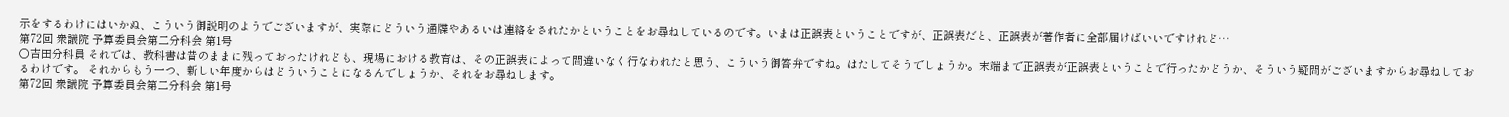示をするわけにはいかぬ、こういう御説明のようでございますが、実際にどういう通牒やあるいは連絡をされたかということをお尋ねしているのです。いまは正誤表ということですが、正誤表だと、正誤表が著作者に全部届けばいいですけれど…
第72回 衆議院 予算委員会第二分科会 第1号
○吉田分科員 それでは、教科書は昔のままに残っておったけれども、現場における教育は、その正誤表によって間違いなく行なわれたと思う、こういう御答弁ですね。はたしてそうでしょうか。末端まで正誤表が正誤表ということで行ったかどうか、そういう疑問がございますからお尋ねしておるわけです。 それからもう一つ、新しい年度からはどういうことになるんでしょうか、それをお尋ねします。
第72回 衆議院 予算委員会第二分科会 第1号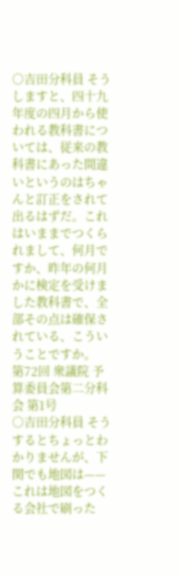○吉田分科員 そうしますと、四十九年度の四月から使われる教科書については、従来の教科書にあった間違いというのはちゃんと訂正をされて出るはずだ。これはいままでつくられまして、何月ですか、昨年の何月かに検定を受けました教科書で、全部その点は確保されている、こういうことですか。
第72回 衆議院 予算委員会第二分科会 第1号
○吉田分科員 そうするとちょっとわかりませんが、下関でも地図は——これは地図をつくる会社で刷った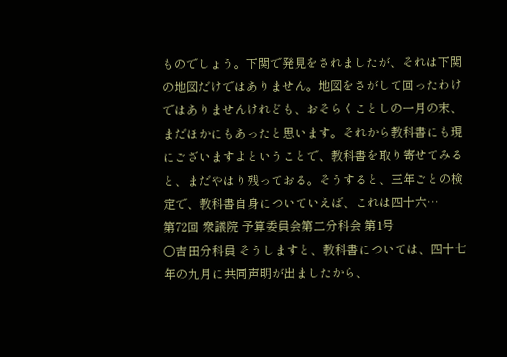ものでしょう。下関で発見をされましたが、それは下関の地図だけではありません。地図をさがして回ったわけではありませんけれども、おそらくことしの一月の末、まだほかにもあったと思います。それから教科書にも現にございますよということで、教科書を取り寄せてみると、まだやはり残っておる。そうすると、三年ごとの検定で、教科書自身についていえば、これは四十六…
第72回 衆議院 予算委員会第二分科会 第1号
○吉田分科員 そうしますと、教科書については、四十七年の九月に共同声明が出ましたから、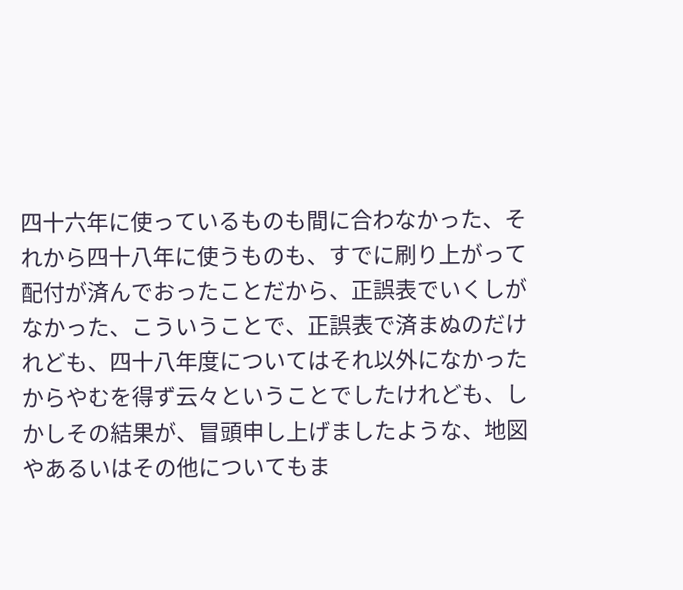四十六年に使っているものも間に合わなかった、それから四十八年に使うものも、すでに刷り上がって配付が済んでおったことだから、正誤表でいくしがなかった、こういうことで、正誤表で済まぬのだけれども、四十八年度についてはそれ以外になかったからやむを得ず云々ということでしたけれども、しかしその結果が、冒頭申し上げましたような、地図やあるいはその他についてもま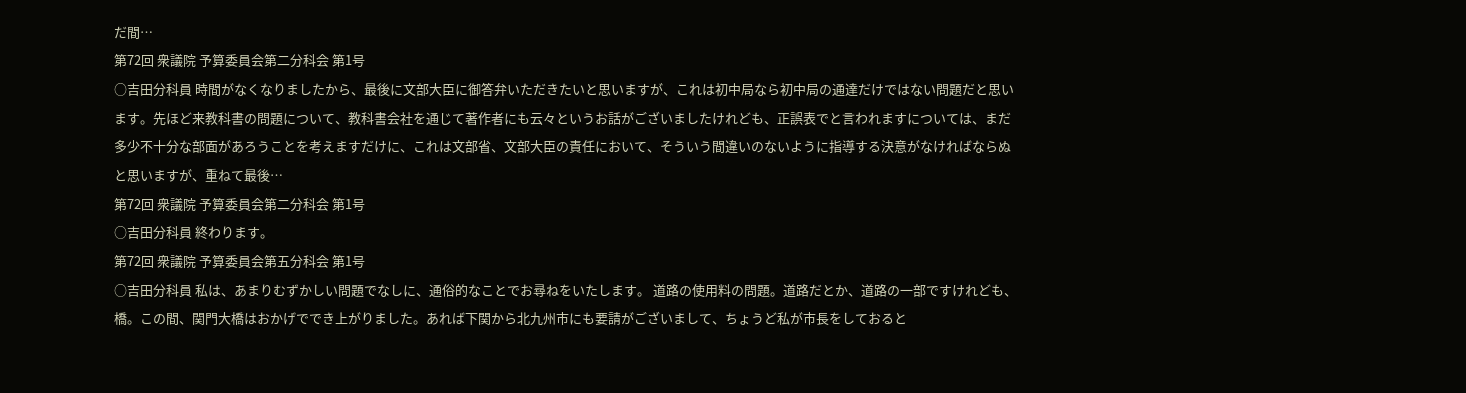だ間…
第72回 衆議院 予算委員会第二分科会 第1号
○吉田分科員 時間がなくなりましたから、最後に文部大臣に御答弁いただきたいと思いますが、これは初中局なら初中局の通達だけではない問題だと思います。先ほど来教科書の問題について、教科書会社を通じて著作者にも云々というお話がございましたけれども、正誤表でと言われますについては、まだ多少不十分な部面があろうことを考えますだけに、これは文部省、文部大臣の責任において、そういう間違いのないように指導する決意がなければならぬと思いますが、重ねて最後…
第72回 衆議院 予算委員会第二分科会 第1号
○吉田分科員 終わります。
第72回 衆議院 予算委員会第五分科会 第1号
○吉田分科員 私は、あまりむずかしい問題でなしに、通俗的なことでお尋ねをいたします。 道路の使用料の問題。道路だとか、道路の一部ですけれども、橋。この間、関門大橋はおかげででき上がりました。あれば下関から北九州市にも要請がございまして、ちょうど私が市長をしておると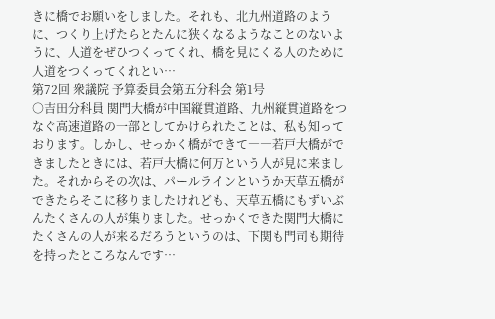きに橋でお願いをしました。それも、北九州道路のように、つくり上げたらとたんに狭くなるようなことのないように、人道をぜひつくってくれ、橋を見にくる人のために人道をつくってくれとい…
第72回 衆議院 予算委員会第五分科会 第1号
○吉田分科員 関門大橋が中国縦貫道路、九州縦貫道路をつなぐ高速道路の一部としてかけられたことは、私も知っております。しかし、せっかく橋ができて――若戸大橋ができましたときには、若戸大橋に何万という人が見に来ました。それからその次は、パールラインというか天草五橋ができたらそこに移りましたけれども、天草五橋にもずいぶんたくさんの人が集りました。せっかくできた関門大橋にたくさんの人が来るだろうというのは、下関も門司も期待を持ったところなんです…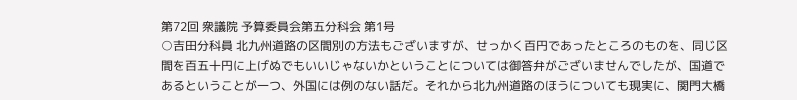第72回 衆議院 予算委員会第五分科会 第1号
○吉田分科員 北九州道路の区間別の方法もございますが、せっかく百円であったところのものを、同じ区間を百五十円に上げぬでもいいじゃないかということについては御答弁がございませんでしたが、国道であるということが一つ、外国には例のない話だ。それから北九州道路のほうについても現実に、関門大橋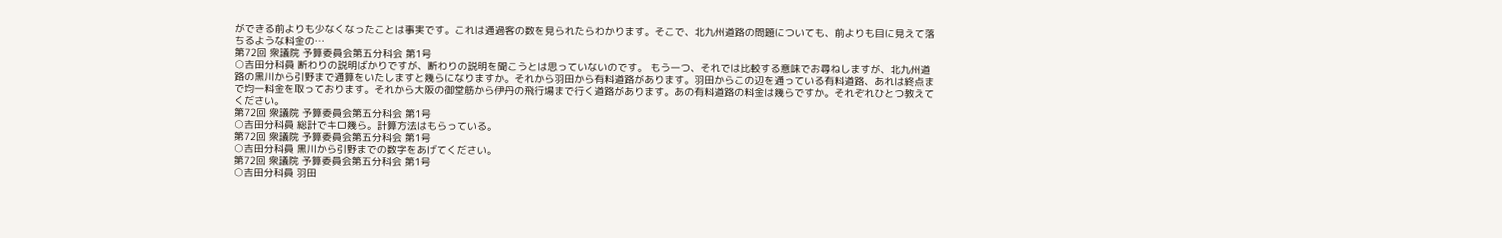ができる前よりも少なくなったことは事実です。これは通過客の数を見られたらわかります。そこで、北九州道路の問題についても、前よりも目に見えて落ちるような料金の…
第72回 衆議院 予算委員会第五分科会 第1号
○吉田分科員 断わりの説明ばかりですが、断わりの説明を聞こうとは思っていないのです。 もう一つ、それでは比較する意味でお尋ねしますが、北九州道路の黒川から引野まで通算をいたしますと幾らになりますか。それから羽田から有料道路があります。羽田からこの辺を通っている有料道路、あれは終点まで均一料金を取っております。それから大阪の御堂筋から伊丹の飛行場まで行く道路があります。あの有料道路の料金は幾らですか。それぞれひとつ教えてください。
第72回 衆議院 予算委員会第五分科会 第1号
○吉田分科員 総計でキロ幾ら。計算方法はもらっている。
第72回 衆議院 予算委員会第五分科会 第1号
○吉田分科員 黒川から引野までの数字をあげてください。
第72回 衆議院 予算委員会第五分科会 第1号
○吉田分科員 羽田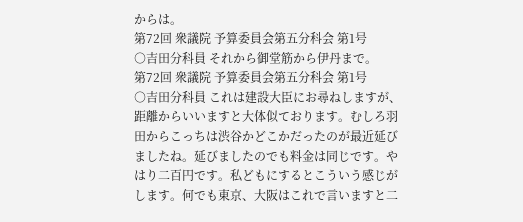からは。
第72回 衆議院 予算委員会第五分科会 第1号
○吉田分科員 それから御堂筋から伊丹まで。
第72回 衆議院 予算委員会第五分科会 第1号
○吉田分科員 これは建設大臣にお尋ねしますが、距離からいいますと大体似ております。むしろ羽田からこっちは渋谷かどこかだったのが最近延びましたね。延びましたのでも料金は同じです。やはり二百円です。私どもにするとこういう感じがします。何でも東京、大阪はこれで言いますと二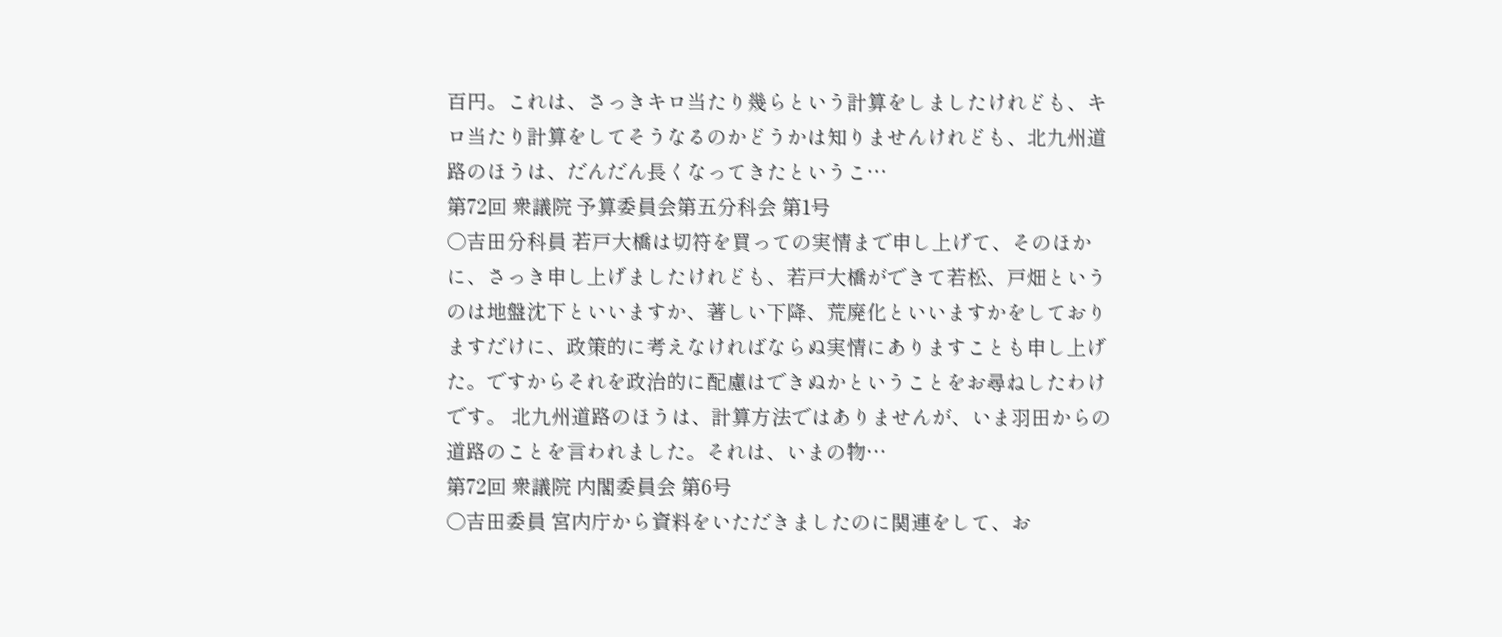百円。これは、さっきキロ当たり幾らという計算をしましたけれども、キロ当たり計算をしてそうなるのかどうかは知りませんけれども、北九州道路のほうは、だんだん長くなってきたというこ…
第72回 衆議院 予算委員会第五分科会 第1号
○吉田分科員 若戸大橋は切符を買っての実情まで申し上げて、そのほかに、さっき申し上げましたけれども、若戸大橋ができて若松、戸畑というのは地盤沈下といいますか、著しい下降、荒廃化といいますかをしておりますだけに、政策的に考えなければならぬ実情にありますことも申し上げた。ですからそれを政治的に配慮はできぬかということをお尋ねしたわけです。 北九州道路のほうは、計算方法ではありませんが、いま羽田からの道路のことを言われました。それは、いまの物…
第72回 衆議院 内閣委員会 第6号
○吉田委員 宮内庁から資料をいただきましたのに関連をして、お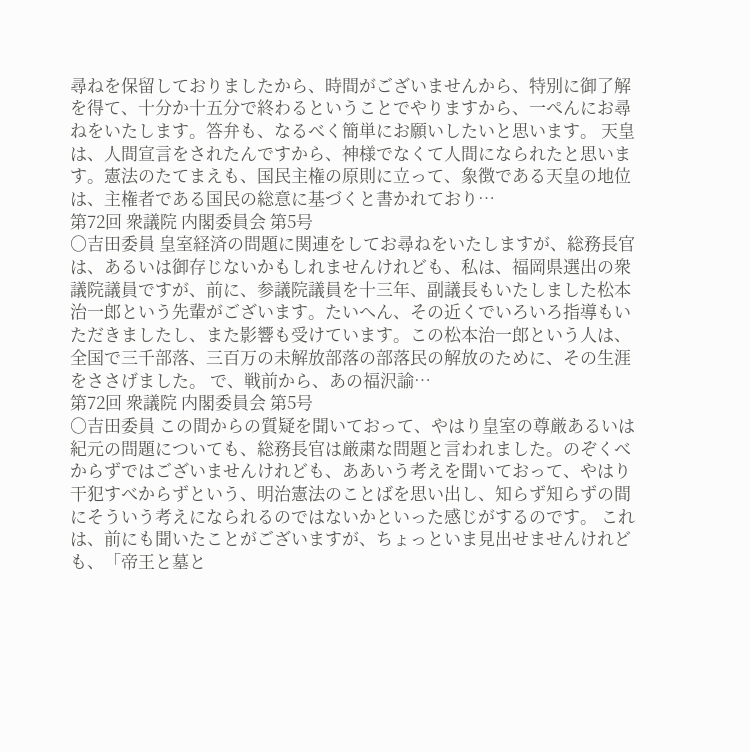尋ねを保留しておりましたから、時間がございませんから、特別に御了解を得て、十分か十五分で終わるということでやりますから、一ぺんにお尋ねをいたします。答弁も、なるべく簡単にお願いしたいと思います。 天皇は、人間宣言をされたんですから、神様でなくて人間になられたと思います。憲法のたてまえも、国民主権の原則に立って、象徴である天皇の地位は、主権者である国民の総意に基づくと書かれており…
第72回 衆議院 内閣委員会 第5号
○吉田委員 皇室経済の問題に関連をしてお尋ねをいたしますが、総務長官は、あるいは御存じないかもしれませんけれども、私は、福岡県選出の衆議院議員ですが、前に、参議院議員を十三年、副議長もいたしました松本治一郎という先輩がございます。たいへん、その近くでいろいろ指導もいただきましたし、また影響も受けています。この松本治一郎という人は、全国で三千部落、三百万の未解放部落の部落民の解放のために、その生涯をささげました。 で、戦前から、あの福沢諭…
第72回 衆議院 内閣委員会 第5号
○吉田委員 この間からの質疑を聞いておって、やはり皇室の尊厳あるいは紀元の問題についても、総務長官は厳粛な問題と言われました。のぞくべからずではございませんけれども、ああいう考えを聞いておって、やはり干犯すべからずという、明治憲法のことばを思い出し、知らず知らずの間にそういう考えになられるのではないかといった感じがするのです。 これは、前にも聞いたことがございますが、ちょっといま見出せませんけれども、「帝王と墓と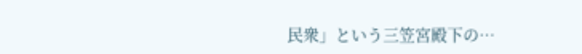民衆」という三笠宮殿下の…